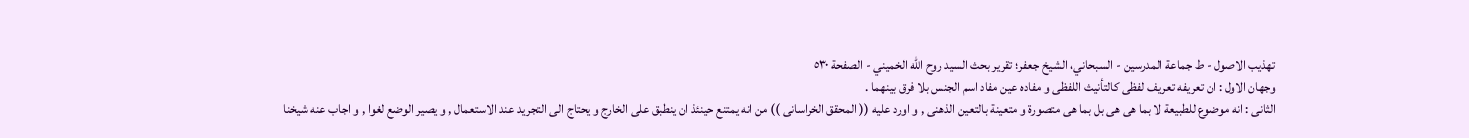تهذيب الاصول - ط جماعة المدرسين - السبحاني، الشيخ جعفر؛ تقرير بحث السيد روح الله الخميني - الصفحة ٥٣٠
وجهان الاول : ان تعريفه تعريف لفظى كالتأنيث اللفظى و مفاده عين مفاد اسم الجنس بلا فرق بينهما .
الثانى : انه موضوع للطبيعة لا بما هى هى بل بما هى متصورة و متعينة بالتعين الذهنى , و اورد عليه (( المحقق الخراسانى )) من انه يمتنع حينئذ ان ينطبق على الخارج و يحتاج الى التجريد عند الاستعمال , و يصير الوضع لغوا , و اجاب عنه شيخنا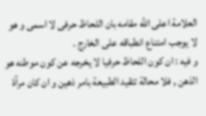العلامة اعلى الله مقامه بان اللحاظ حرفى لا اسمى و هو لا يوجب امتناع انطباقه على الخارج .
و فيه : ان كون اللحاظ حرفيا لا يخرجه عن كون موطنه هو الذهن , فلا محالة تتقيد الطبيعة بامر ذهين و ان كان مرآة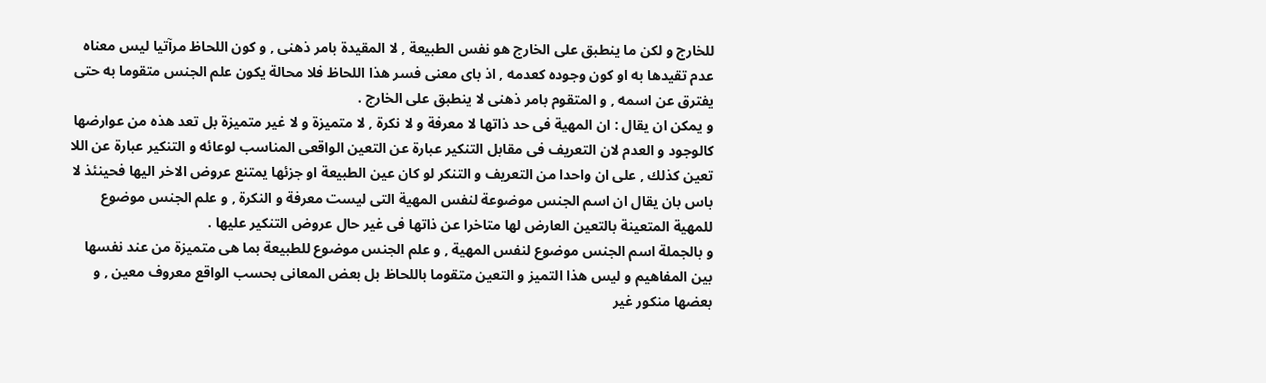للخارج و لكن ما ينطبق على الخارج هو نفس الطبيعة , لا المقيدة بامر ذهنى , و كون اللحاظ مرآتيا ليس معناه عدم تقيدها به او كون وجوده كعدمه , اذ باى معنى فسر هذا اللحاظ فلا محالة يكون علم الجنس متقوما به حتى يفترق عن اسمه , و المتقوم بامر ذهنى لا ينطبق على الخارج .
و يمكن ان يقال : ان المهية فى حد ذاتها لا معرفة و لا نكرة , لا متميزة و لا غير متميزة بل تعد هذه من عوارضها كالوجود و العدم لان التعريف فى مقابل التنكير عبارة عن التعين الواقعى المناسب لوعائه و التنكير عبارة عن اللا تعين كذلك , على ان واحدا من التعريف و التنكر لو كان عين الطبيعة او جزئها يمتنع عروض الاخر اليها فحينئذ لا باس بان يقال ان اسم الجنس موضوعة لنفس المهية التى ليست معرفة و النكرة , و علم الجنس موضوع للمهية المتعينة بالتعين العارض لها متاخرا عن ذاتها فى غير حال عروض التنكير عليها .
و بالجملة اسم الجنس موضوع لنفس المهية , و علم الجنس موضوع للطبيعة بما هى متميزة من عند نفسها بين المفاهيم و ليس هذا التميز و التعين متقوما باللحاظ بل بعض المعانى بحسب الواقع معروف معين , و بعضها منكور غير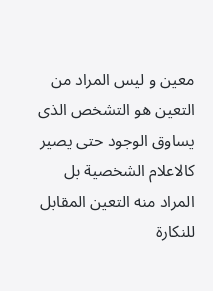معين و ليس المراد من التعين هو التشخص الذى يساوق الوجود حتى يصير كالاعلام الشخصية بل المراد منه التعين المقابل للنكارة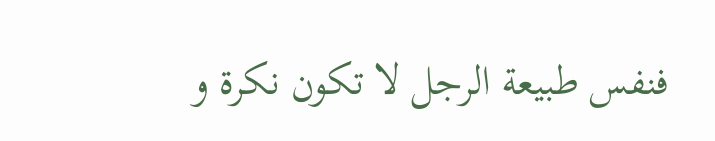فنفس طبيعة الرجل لا تكون نكرة و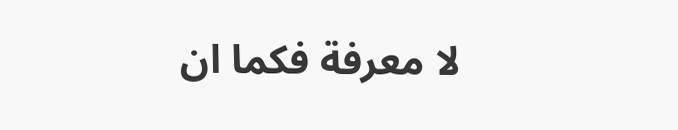لا معرفة فكما ان